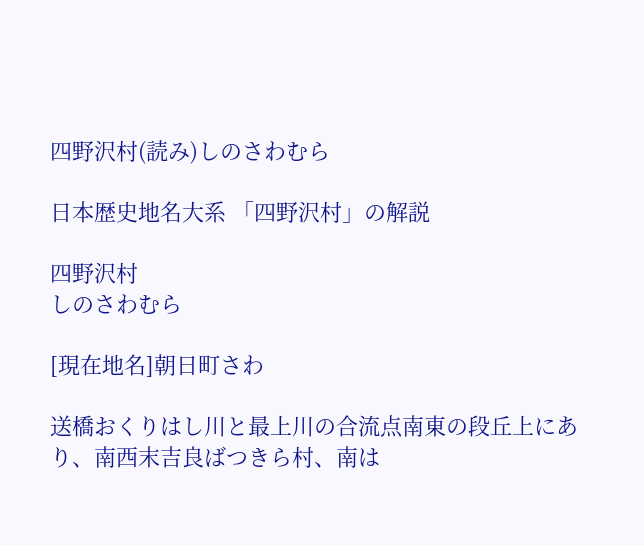四野沢村(読み)しのさわむら

日本歴史地名大系 「四野沢村」の解説

四野沢村
しのさわむら

[現在地名]朝日町さわ

送橋おくりはし川と最上川の合流点南東の段丘上にあり、南西末吉良ばつきら村、南は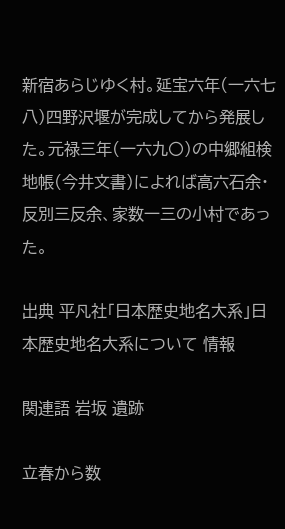新宿あらじゆく村。延宝六年(一六七八)四野沢堰が完成してから発展した。元禄三年(一六九〇)の中郷組検地帳(今井文書)によれば高六石余・反別三反余、家数一三の小村であった。

出典 平凡社「日本歴史地名大系」日本歴史地名大系について 情報

関連語 岩坂 遺跡

立春から数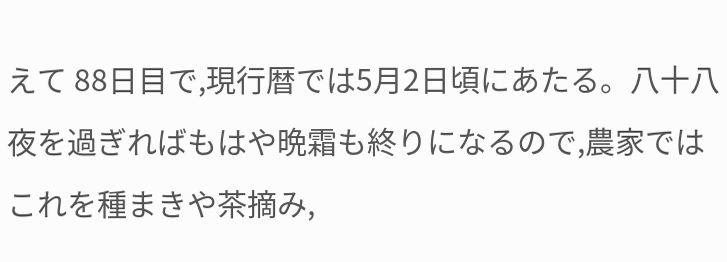えて 88日目で,現行暦では5月2日頃にあたる。八十八夜を過ぎればもはや晩霜も終りになるので,農家ではこれを種まきや茶摘み,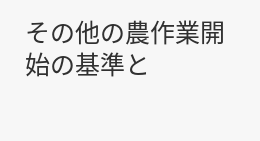その他の農作業開始の基準と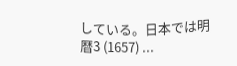している。日本では明暦3 (1657) ...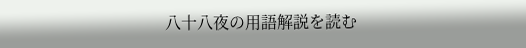八十八夜の用語解説を読む